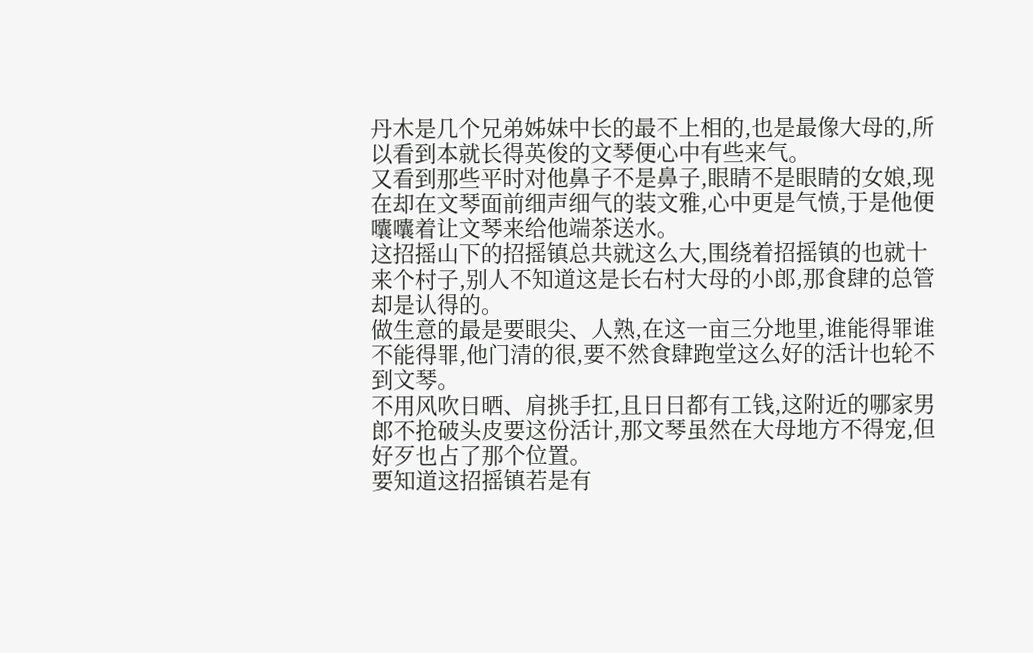丹木是几个兄弟姊妹中长的最不上相的,也是最像大母的,所以看到本就长得英俊的文琴便心中有些来气。
又看到那些平时对他鼻子不是鼻子,眼睛不是眼睛的女娘,现在却在文琴面前细声细气的装文雅,心中更是气愤,于是他便囔囔着让文琴来给他端茶送水。
这招摇山下的招摇镇总共就这么大,围绕着招摇镇的也就十来个村子,别人不知道这是长右村大母的小郎,那食肆的总管却是认得的。
做生意的最是要眼尖、人熟,在这一亩三分地里,谁能得罪谁不能得罪,他门清的很,要不然食肆跑堂这么好的活计也轮不到文琴。
不用风吹日晒、肩挑手扛,且日日都有工钱,这附近的哪家男郎不抢破头皮要这份活计,那文琴虽然在大母地方不得宠,但好歹也占了那个位置。
要知道这招摇镇若是有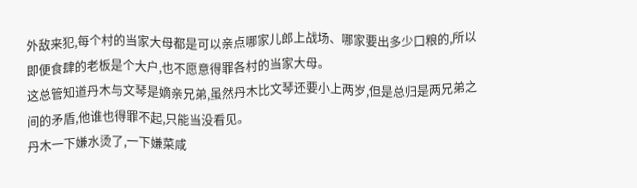外敌来犯,每个村的当家大母都是可以亲点哪家儿郎上战场、哪家要出多少口粮的,所以即便食肆的老板是个大户,也不愿意得罪各村的当家大母。
这总管知道丹木与文琴是嫡亲兄弟,虽然丹木比文琴还要小上两岁,但是总归是两兄弟之间的矛盾,他谁也得罪不起,只能当没看见。
丹木一下嫌水烫了,一下嫌菜咸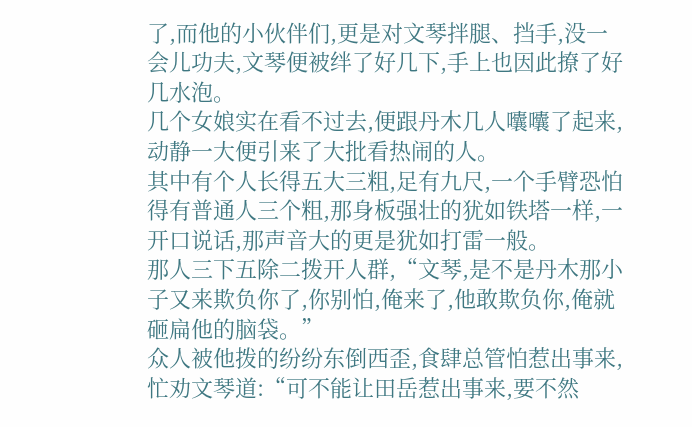了,而他的小伙伴们,更是对文琴拌腿、挡手,没一会儿功夫,文琴便被绊了好几下,手上也因此撩了好几水泡。
几个女娘实在看不过去,便跟丹木几人囔囔了起来,动静一大便引来了大批看热闹的人。
其中有个人长得五大三粗,足有九尺,一个手臂恐怕得有普通人三个粗,那身板强壮的犹如铁塔一样,一开口说话,那声音大的更是犹如打雷一般。
那人三下五除二拨开人群,“文琴,是不是丹木那小子又来欺负你了,你别怕,俺来了,他敢欺负你,俺就砸扁他的脑袋。”
众人被他拨的纷纷东倒西歪,食肆总管怕惹出事来,忙劝文琴道:“可不能让田岳惹出事来,要不然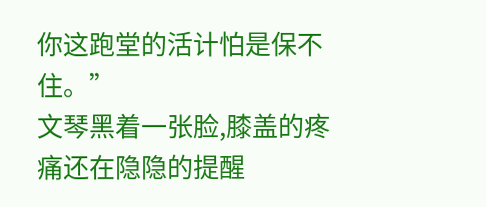你这跑堂的活计怕是保不住。”
文琴黑着一张脸,膝盖的疼痛还在隐隐的提醒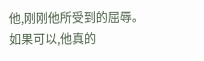他,刚刚他所受到的屈辱。
如果可以,他真的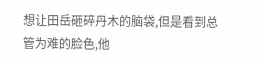想让田岳砸碎丹木的脑袋,但是看到总管为难的脸色,他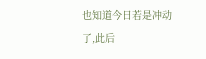也知道今日若是冲动了,此后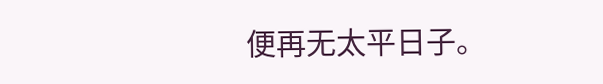便再无太平日子。